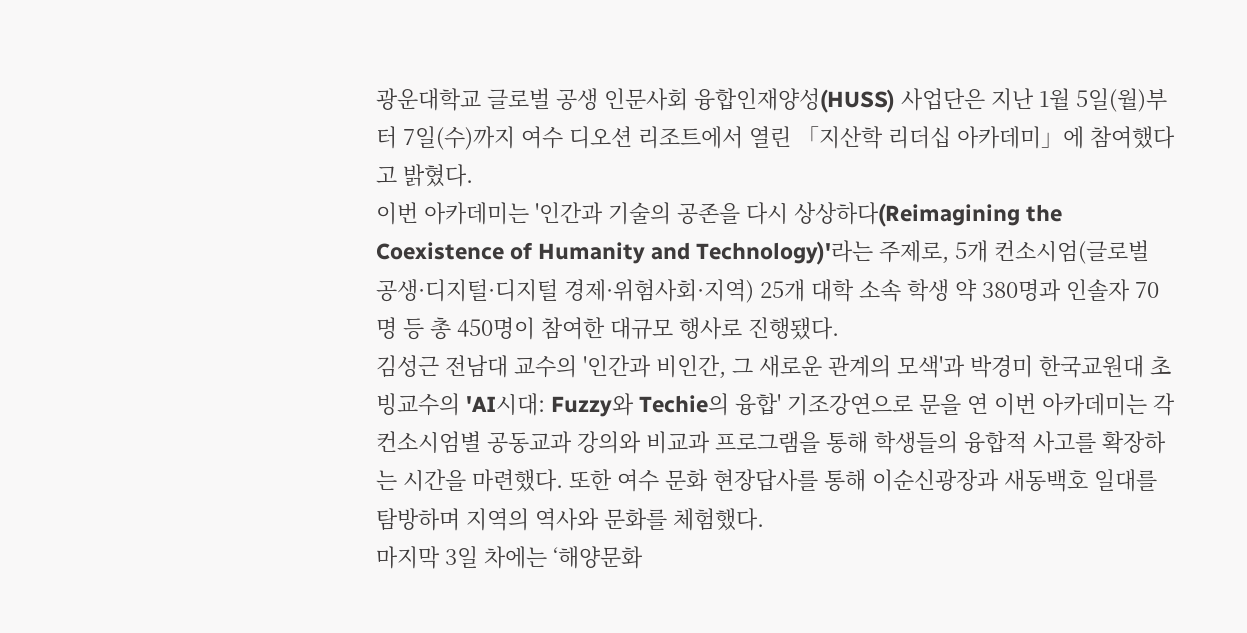광운대학교 글로벌 공생 인문사회 융합인재양성(HUSS) 사업단은 지난 1월 5일(월)부터 7일(수)까지 여수 디오션 리조트에서 열린 「지산학 리더십 아카데미」에 참여했다고 밝혔다.
이번 아카데미는 '인간과 기술의 공존을 다시 상상하다(Reimagining the Coexistence of Humanity and Technology)'라는 주제로, 5개 컨소시엄(글로벌 공생·디지털·디지털 경제·위험사회·지역) 25개 대학 소속 학생 약 380명과 인솔자 70명 등 총 450명이 참여한 대규모 행사로 진행됐다.
김성근 전남대 교수의 '인간과 비인간, 그 새로운 관계의 모색'과 박경미 한국교원대 초빙교수의 'AI시대: Fuzzy와 Techie의 융합' 기조강연으로 문을 연 이번 아카데미는 각 컨소시엄별 공동교과 강의와 비교과 프로그램을 통해 학생들의 융합적 사고를 확장하는 시간을 마련했다. 또한 여수 문화 현장답사를 통해 이순신광장과 새동백호 일대를 탐방하며 지역의 역사와 문화를 체험했다.
마지막 3일 차에는 ‘해양문화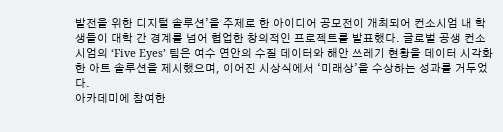발전을 위한 디지털 솔루션’을 주제로 한 아이디어 공모전이 개최되어 컨소시엄 내 학생들이 대학 간 경계를 넘어 협업한 창의적인 프로젝트를 발표했다. 글로벌 공생 컨소시엄의 ‘Five Eyes’ 팀은 여수 연안의 수질 데이터와 해안 쓰레기 현황을 데이터 시각화한 아트 솔루션을 제시했으며, 이어진 시상식에서 ‘미래상’을 수상하는 성과를 거두었다.
아카데미에 참여한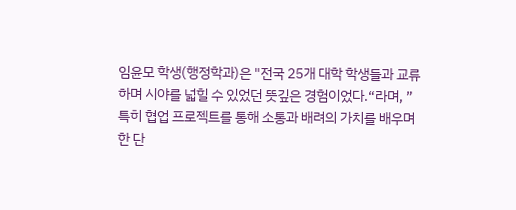임윤모 학생(행정학과)은 "전국 25개 대학 학생들과 교류하며 시야를 넓힐 수 있었던 뜻깊은 경험이었다.“라며, ”특히 협업 프로젝트를 통해 소통과 배려의 가치를 배우며 한 단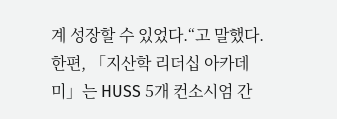계 성장할 수 있었다.“고 말했다.
한편, 「지산학 리더십 아카데미」는 HUSS 5개 컨소시엄 간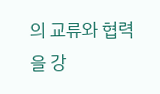의 교류와 협력을 강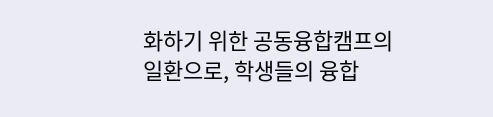화하기 위한 공동융합캠프의 일환으로, 학생들의 융합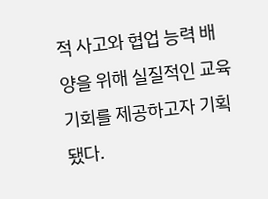적 사고와 협업 능력 배양을 위해 실질적인 교육 기회를 제공하고자 기획됐다.